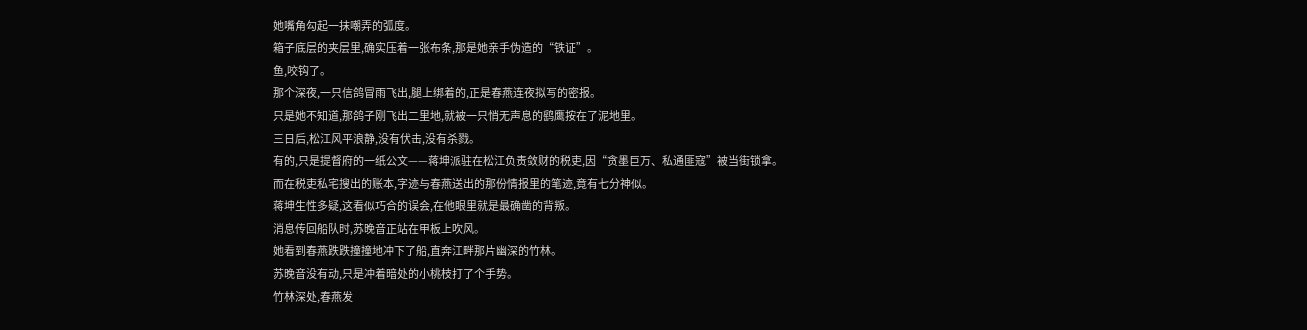她嘴角勾起一抹嘲弄的弧度。
箱子底层的夹层里,确实压着一张布条,那是她亲手伪造的“铁证”。
鱼,咬钩了。
那个深夜,一只信鸽冒雨飞出,腿上绑着的,正是春燕连夜拟写的密报。
只是她不知道,那鸽子刚飞出二里地,就被一只悄无声息的鹞鹰按在了泥地里。
三日后,松江风平浪静,没有伏击,没有杀戮。
有的,只是提督府的一纸公文——蒋坤派驻在松江负责敛财的税吏,因“贪墨巨万、私通匪寇”被当街锁拿。
而在税吏私宅搜出的账本,字迹与春燕送出的那份情报里的笔迹,竟有七分神似。
蒋坤生性多疑,这看似巧合的误会,在他眼里就是最确凿的背叛。
消息传回船队时,苏晚音正站在甲板上吹风。
她看到春燕跌跌撞撞地冲下了船,直奔江畔那片幽深的竹林。
苏晚音没有动,只是冲着暗处的小桃枝打了个手势。
竹林深处,春燕发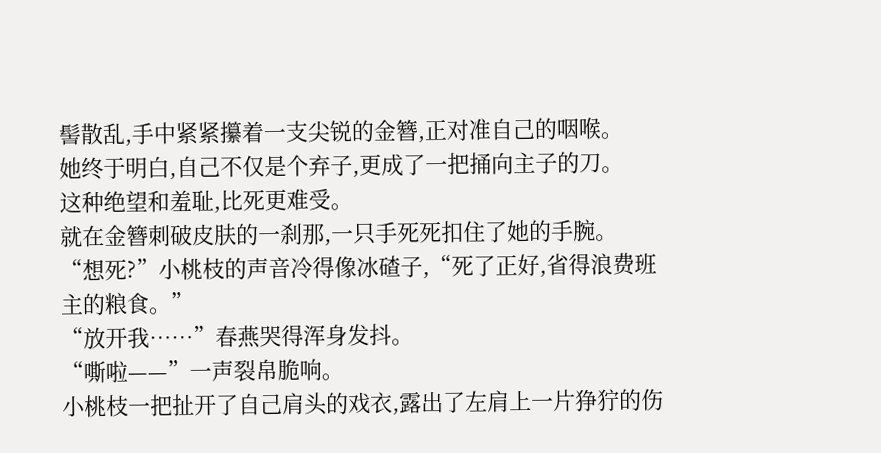髻散乱,手中紧紧攥着一支尖锐的金簪,正对准自己的咽喉。
她终于明白,自己不仅是个弃子,更成了一把捅向主子的刀。
这种绝望和羞耻,比死更难受。
就在金簪刺破皮肤的一刹那,一只手死死扣住了她的手腕。
“想死?”小桃枝的声音冷得像冰碴子,“死了正好,省得浪费班主的粮食。”
“放开我……”春燕哭得浑身发抖。
“嘶啦——”一声裂帛脆响。
小桃枝一把扯开了自己肩头的戏衣,露出了左肩上一片狰狞的伤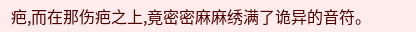疤,而在那伤疤之上,竟密密麻麻绣满了诡异的音符。